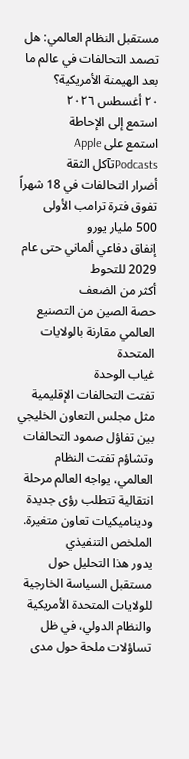مستقبل النظام العالمي: هل تصمد التحالفات في عالم ما بعد الهيمنة الأمريكية؟
٢٠ أغسطس ٢٠٢٦
استمع إلى الإحاطة
استمع على Apple Podcastsتآكل الثقة
أضرار التحالفات في 18 شهراً تفوق فترة ترامب الأولى
500 مليار يورو
إنفاق دفاعي ألماني حتى عام 2029 للتحوط
أكثر من الضعف
حصة الصين من التصنيع العالمي مقارنة بالولايات المتحدة
غياب الوحدة
تفتت التحالفات الإقليمية مثل مجلس التعاون الخليجي
بين تفاؤل صمود التحالفات وتشاؤم تفتت النظام العالمي، يواجه العالم مرحلة انتقالية تتطلب رؤى جديدة وديناميكيات تعاون متغيرة.
الملخص التنفيذي
يدور هذا التحليل حول مستقبل السياسة الخارجية للولايات المتحدة الأمريكية والنظام الدولي، في ظل تساؤلات ملحة حول مدى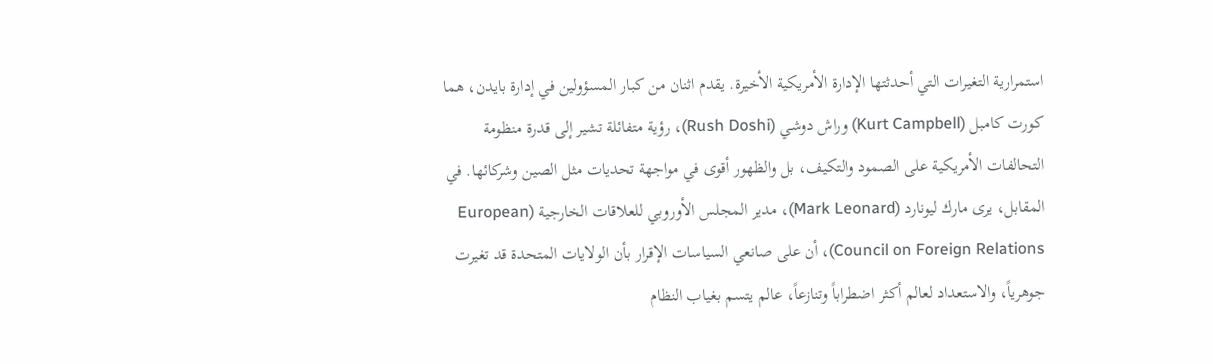استمرارية التغيرات التي أحدثتها الإدارة الأمريكية الأخيرة. يقدم اثنان من كبار المسؤولين في إدارة بايدن، هما كورت كامبل (Kurt Campbell) وراش دوشي (Rush Doshi)، رؤية متفائلة تشير إلى قدرة منظومة التحالفات الأمريكية على الصمود والتكيف، بل والظهور أقوى في مواجهة تحديات مثل الصين وشركائها. في المقابل، يرى مارك ليونارد (Mark Leonard)، مدير المجلس الأوروبي للعلاقات الخارجية (European Council on Foreign Relations)، أن على صانعي السياسات الإقرار بأن الولايات المتحدة قد تغيرت جوهرياً، والاستعداد لعالم أكثر اضطراباً وتنازعاً، عالم يتسم بغياب النظام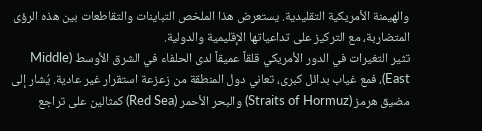والهيمنة الأمريكية التقليدية. يستعرض هذا الملخص التباينات والتقاطعات بين هذه الرؤى المتضاربة، مع التركيز على تداعياتها الإقليمية والدولية.
تثير التغيرات في الدور الأمريكي قلقاً عميقاً لدى الحلفاء في الشرق الأوسط (Middle East)، فمع غياب بدائل كبرى، تعاني دول المنطقة من زعزعة استقرار غير عادية. يُشار إلى مضيق هرمز (Straits of Hormuz) والبحر الأحمر (Red Sea) كمثالين على تراجع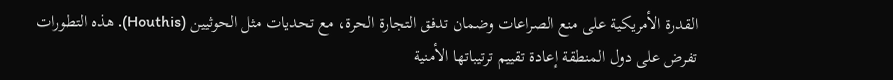القدرة الأمريكية على منع الصراعات وضمان تدفق التجارة الحرة، مع تحديات مثل الحوثيين (Houthis). هذه التطورات تفرض على دول المنطقة إعادة تقييم ترتيباتها الأمنية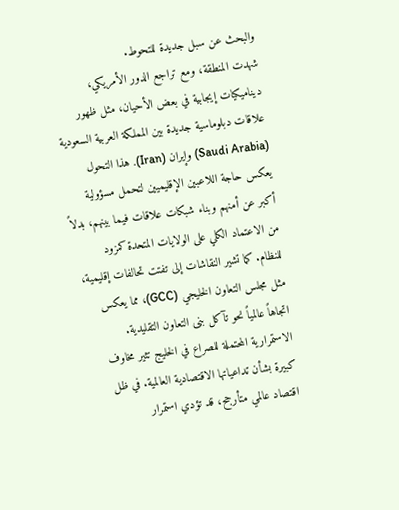والبحث عن سبل جديدة للتحوط.
شهدت المنطقة، ومع تراجع الدور الأمريكي، ديناميكيات إيجابية في بعض الأحيان، مثل ظهور علاقات دبلوماسية جديدة بين المملكة العربية السعودية (Saudi Arabia) وإيران (Iran). هذا التحول يعكس حاجة اللاعبين الإقليميين لتحمل مسؤولية أكبر عن أمنهم وبناء شبكات علاقات فيما بينهم، بدلاً من الاعتماد الكلي على الولايات المتحدة كمزود للنظام. كما تشير النقاشات إلى تفتت تحالفات إقليمية، مثل مجلس التعاون الخليجي (GCC)، مما يعكس اتجاهاً عالمياً نحو تآكل بنى التعاون التقليدية.
الاستمرارية المحتملة للصراع في الخليج تثير مخاوف كبيرة بشأن تداعياتها الاقتصادية العالمية. في ظل اقتصاد عالمي متأرجح، قد تؤدي استمرار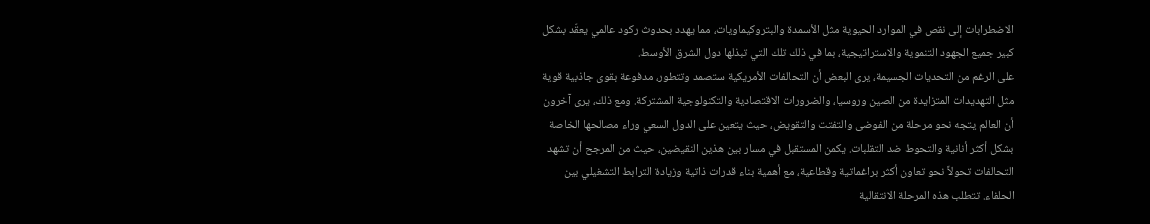الاضطرابات إلى نقص في الموارد الحيوية مثل الأسمدة والبتروكيماويات، مما يهدد بحدوث ركود عالمي يعقّد بشكل كبير جميع الجهود التنموية والاستراتيجية، بما في ذلك تلك التي تبذلها دول الشرق الأوسط.
على الرغم من التحديات الجسيمة، يرى البعض أن التحالفات الأمريكية ستصمد وتتطور، مدفوعة بقوى جاذبية قوية مثل التهديدات المتزايدة من الصين وروسيا، والضرورات الاقتصادية والتكنولوجية المشتركة. ومع ذلك، يرى آخرون أن العالم يتجه نحو مرحلة من الفوضى والتفتت والتقويض، حيث يتعين على الدول السعي وراء مصالحها الخاصة بشكل أكثر أنانية والتحوط ضد التقلبات. يكمن المستقبل في مسار بين هذين النقيضين، حيث من المرجح أن تشهد التحالفات تحولاً نحو تعاون أكثر براغماتية وقطاعية، مع أهمية بناء قدرات ذاتية وزيادة الترابط التشغيلي بين الحلفاء. تتطلب هذه المرحلة الانتقالية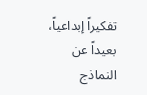تفكيراً إبداعياً، بعيداً عن النماذج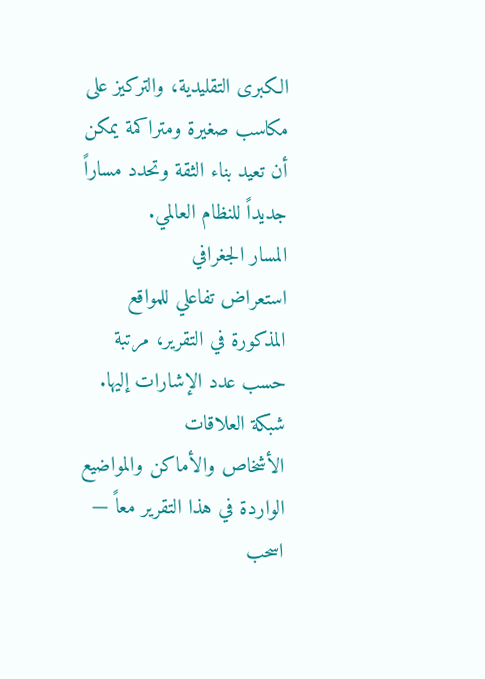الكبرى التقليدية، والتركيز على مكاسب صغيرة ومتراكمة يمكن أن تعيد بناء الثقة وتحدد مساراً جديداً للنظام العالمي.
المسار الجغرافي
استعراض تفاعلي للمواقع المذكورة في التقرير، مرتبة حسب عدد الإشارات إليها.
شبكة العلاقات
الأشخاص والأماكن والمواضيع الواردة في هذا التقرير معاً — اسحب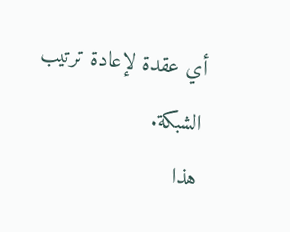أي عقدة لإعادة ترتيب الشبكة.
هذا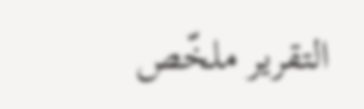التقرير ملخّص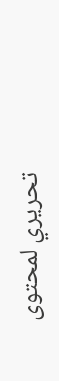تحريري لمحتوى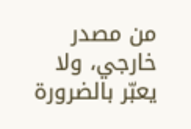من مصدر خارجي، ولا يعبّر بالضرورة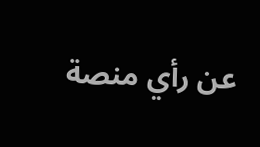عن رأي منصة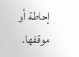إحاطة أو موقفها.